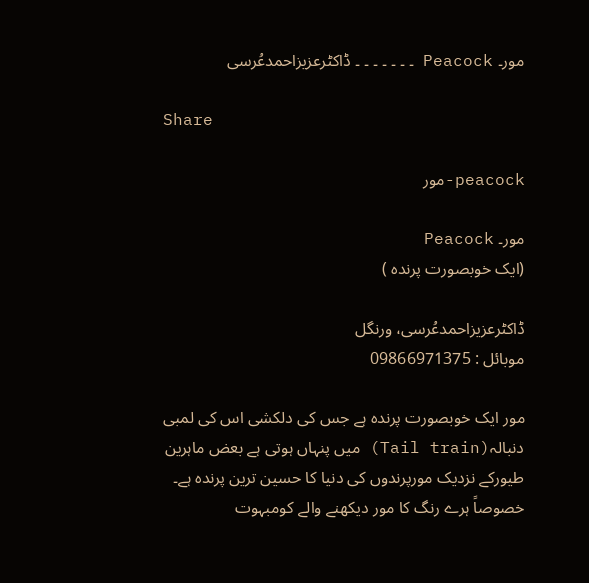مور۔ Peacock ۔ ۔ ۔ ۔ ۔ ۔ ۔ ڈاکٹرعزیزاحمدعُرسی

Share

peacock-مور

مور۔ Peacock
(ایک خوبصورت پرندہ )

ڈاکٹرعزیزاحمدعُرسی، ورنگل
موبائل : 09866971375

مور ایک خوبصورت پرندہ ہے جس کی دلکشی اس کی لمبی دنبالہ(Tail train) میں پنہاں ہوتی ہے بعض ماہرین طیورکے نزدیک مورپرندوں کی دنیا کا حسین ترین پرندہ ہے۔ خصوصاً ہرے رنگ کا مور دیکھنے والے کومبہوت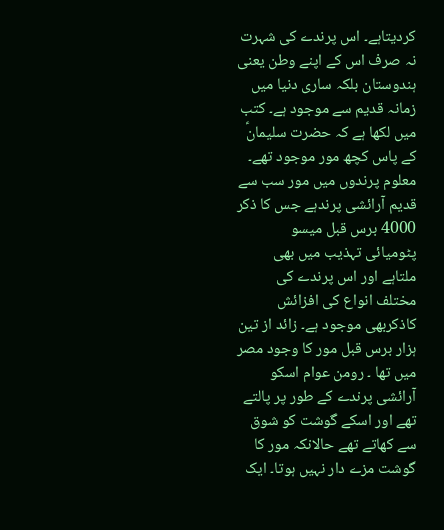کردیتاہے۔ اس پرندے کی شہرت نہ صرف اس کے اپنے وطن یعنی ہندوستان بلکہ ساری دنیا میں زمانہ قدیم سے موجود ہے۔ کتب میں لکھا ہے کہ حضرت سلیمانؑ کے پاس کچھ مور موجود تھے۔ معلوم پرندوں میں مور سب سے قدیم آرائشی پرندہے جس کا ذکر 4000 برس قبل میسو پٹومیائی تہذیب میں بھی ملتاہے اور اس پرندے کی مختلف انواع کی افزائش کاذکربھی موجود ہے۔ زائد از تین ہزار برس قبل مور کا وجود مصر میں تھا ۔ رومن عوام اسکو آرائشی پرندے کے طور پر پالتے تھے اور اسکے گوشت کو شوق سے کھاتے تھے حالانکہ مور کا گوشت مزے دار نہیں ہوتا۔ ایک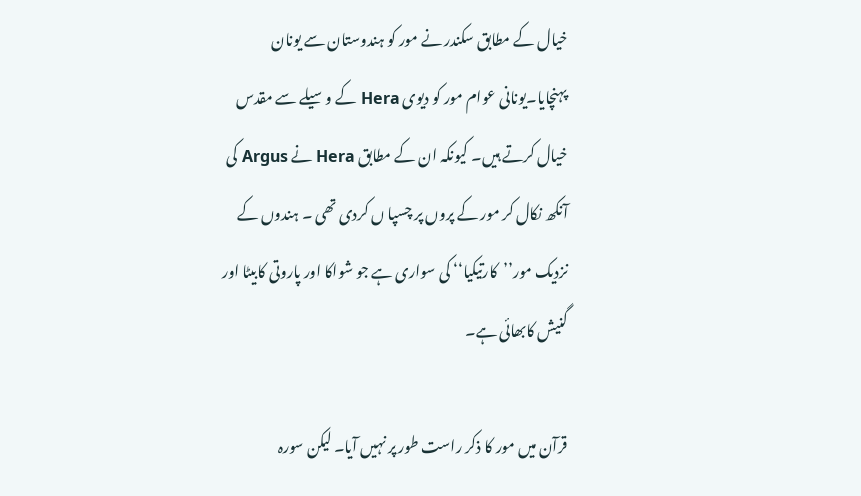خیال کے مطابق سکندر نے مور کو ہندوستان سے یونان پہنچایا۔یونانی عوام مور کو دیوی Hera کے وسیلے سے مقدس خیال کرتے ہیں۔ کیونکہ ان کے مطابق Hera نے Argus کی آنکھ نکال کر مور کے پروں پر چسپا ں کردی تھی ۔ ہندوں کے نزدیک مور’’کارتیکیا‘‘ کی سواری ہے جو شواکا اور پاروتی کابیٹا اور گنیش کابھائی ہے۔

قرآن میں مور کا ذکر راست طور پر نہیں آیا۔ لیکن سورہ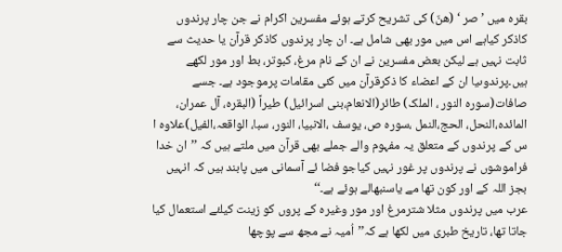بقرہ میں ’ صر ‘ (ھنّ) کی تشریح کرتے ہوئے مفسرین اکرام نے جن چار پرندوں کاذکر کیاہے اس میں مور بھی شامل ہے۔ ان چار پرندوں کاذکر قرآن یا حدیث سے ثابت نہیں ہے لیکن بعض مفسرین نے ان کے نام مرغ، کبوتر، بط اور مور لکھے ہیں۔پرندوںیا ان کے اعضاء کا ذکرقرآن میں کئی مقامات پرموجود ہے۔ جسے صافات(سورہ النور ، الملک) طائر(الانعام،بنی اسرائیل) طیراً (البقرہ، آل عمران، المائدہ،النحل، الحج،النمل ،سورہ ص، یوسف ،الانبیا، النور، سبا، الواقعہ،الفیل)علاوہ ا س کے پرندوں کے متعلق یہ مفہوم والے جملے بھی قرآن میں ملتے ہیں کہ ’’ان خدا فراموشوں نے پرندوں پر غور نہیں کیاجو فضا ئے آسمانی میں پابند ہیں کہ انہیں بجز اللہ کے اور کون تھا مے یاسنبھالے ہوئے ہے۔‘‘
عرب میں پرندوں مثلا شترمرغ اور مور وغیرہ کے پروں کو زینت کیلئے استعمال کیا جاتا تھا، تاریخ طبری میں لکھا ہے کہ’’اُمیہ نے مجھ سے پوچھا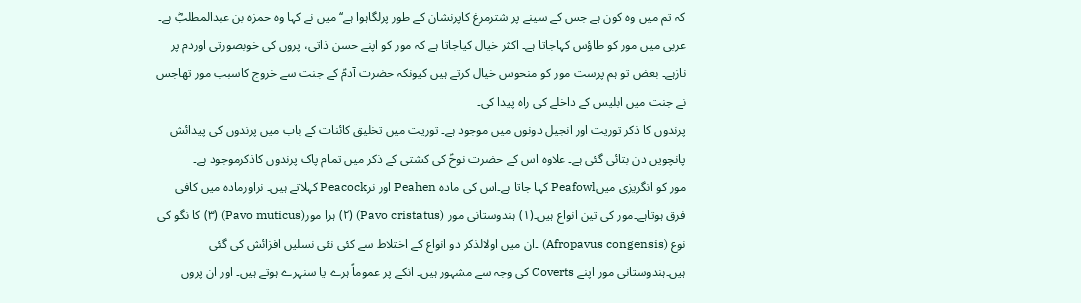کہ تم میں وہ کون ہے جس کے سینے پر شترمرغ کاپرنشان کے طور پرلگاہوا ہے‘‘ میں نے کہا وہ حمزہ بن عبدالمطلبؓ ہے۔ عربی میں مور کو طاؤس کہاجاتا ہے۔ اکثر خیال کیاجاتا ہے کہ مور کو اپنے حسن ذاتی، پروں کی خوبصورتی اوردم پر نازہے۔ بعض تو ہم پرست مور کو منحوس خیال کرتے ہیں کیونکہ حضرت آدمؑ کے جنت سے خروج کاسبب مور تھاجس نے جنت میں ابلیس کے داخلے کی راہ پیدا کی۔
پرندوں کا ذکر توریت اور انجیل دونوں میں موجود ہے۔ توریت میں تخلیق کائنات کے باب میں پرندوں کی پیدائش پانچویں دن بتائی گئی ہے۔ علاوہ اس کے حضرت نوحؑ کی کشتی کے ذکر میں تمام پاک پرندوں کاذکرموجود ہے۔
مور کو انگریزی میںPeafowl کہا جاتا ہے۔اس کی مادہ Peahen اور نرPeacock کہلاتے ہیں۔ نراورمادہ میں کافی فرق ہوتاہے۔مور کی تین انواع ہیں۔(۱) ہندوستانی مور (Pavo cristatus) (۲) ہرا مور(Pavo muticus) (۳) کا نگو کی نوع (Afropavus congensis) ۔ان میں اولالذکر دو انواع کے اختلاط سے کئی نئی نسلیں افزائش کی گئی ہیں۔ہندوستانی مور اپنے Coverts کی وجہ سے مشہور ہیں۔ انکے پر عموماً ہرے یا سنہرے ہوتے ہیں۔ اور ان پروں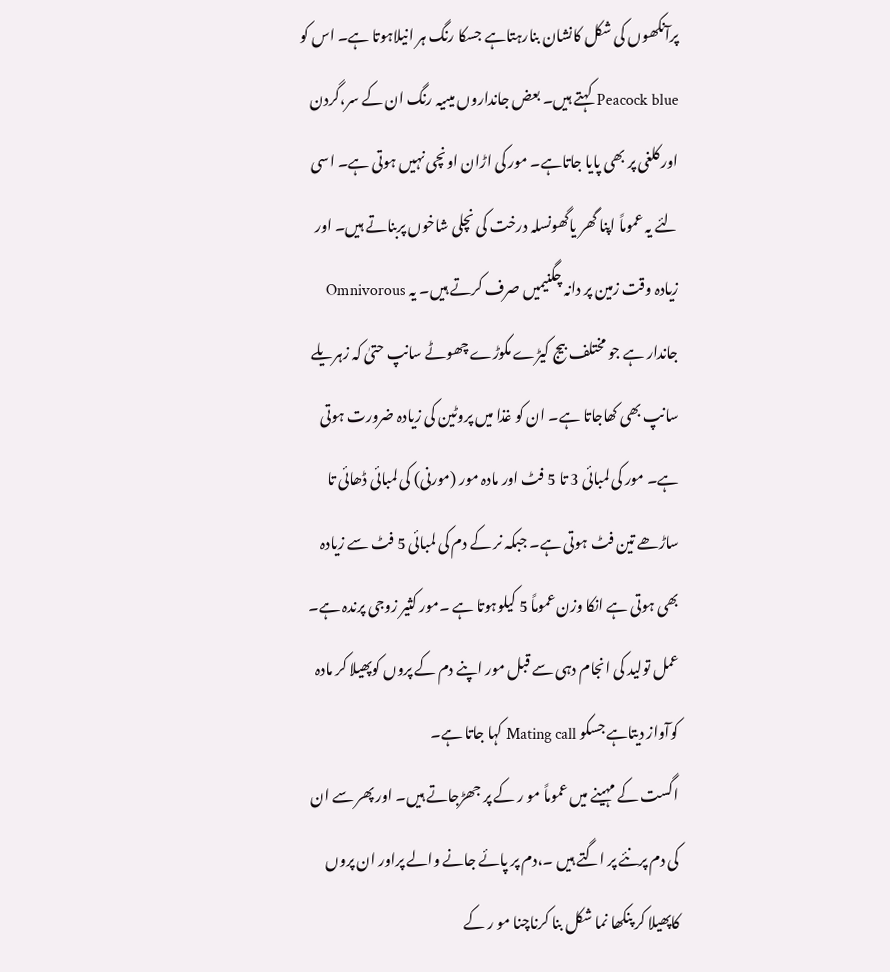پرآنکھوں کی شکل کانشان بنارہتاہے جسکا رنگ ہر انیلاہوتا ہے۔ اس کو Peacock blue کہتے ہیں۔ بعض جانداروں میںیہ رنگ ان کے سر،گردن اور کلغی پر بھی پایا جاتاہے۔ مور کی اڑان اونچی نہیں ہوتی ہے۔ اسی لئے یہ عموماً اپنا گھر یاگھونسلہ درخت کی نچلی شاخوں پربناتے ہیں۔ اور زیادہ وقت زمین پر دانہ چگنیمیں صرف کرتے ہیں۔ یہ Omnivorous جاندار ہے جو مختلف بیج کیڑے مکوڑے چھوٹے سانپ حتیٰ کہ زہریلے سانپ بھی کھاجاتا ہے۔ ان کو غذا میں پروٹین کی زیادہ ضرورت ہوتی ہے۔ مور کی لمبائی 3 تا 5 فٹ اور مادہ مور (مورنی) کی لمبائی ڈھائی تا ساڑھے تین فٹ ہوتی ہے۔ جبکہ نر کے دم کی لمبائی 5 فٹ سے زیادہ بھی ہوتی ہے انکا وزن عموماً 5 کیلوہوتا ہے ۔مور کثیر زوجی پرندہ ہے۔ عمل تولید کی انجام دہی سے قبل مور اپنے دم کے پروں کوپھیلا کر مادہ کوآواز دیتاہے جسکو Mating call کہا جاتا ہے۔
اگست کے مہینے میں عموماً مو ر کے پر جھڑجاتے ہیں۔ اور پھر سے ان کی دم پرنئے پر اگتے ہیں ۔،دم پر پائے جانے والے پراور ان پروں کاپھیلا کر پنکھا نما شکل بنا کرناچنا مو ر کے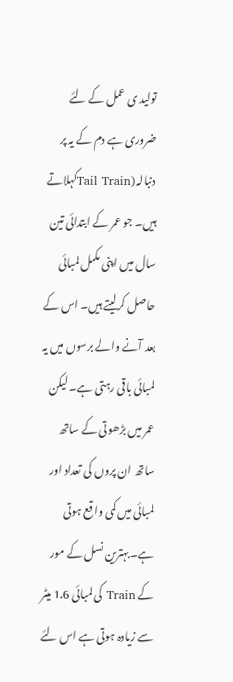تولید ی عمل کے لئے ضروری ہے دم کے یہ پر دنبالہ(Tail Trainکہلاتے ہیں۔ جو عمر کے ابتدائی تین سال میں اپنی مکمل لمبائی حاصل کرلیتے ہیں۔ اس کے بعد آنے والے برسوں میں یہ لمبائی باقی رہتی ہے۔ لیکن عمر میں بڑھوتی کے ساتھ ساتھ ان پروں کی تعداد اور لمبائی میں کمی واقع ہوتی ہے۔بہترین نسل کے مور کے Train کی لمبائی 1.6 میٹر سے زیادہ ہوتی ہے اس لئے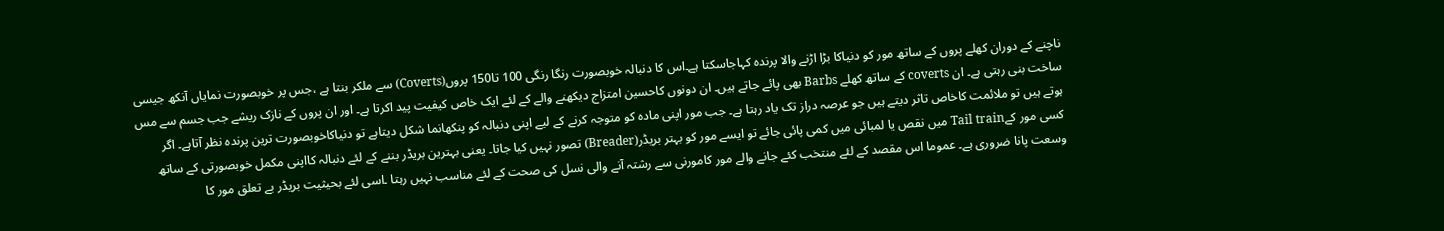ناچنے کے دوران کھلے پروں کے ساتھ مور کو دنیاکا بڑا اڑنے والا پرندہ کہاجاسکتا ہے۔اس کا دنبالہ خوبصورت رنگا رنگی 100 تا150 پروں(Coverts) سے ملکر بنتا ہے ،جس پر خوبصورت نمایاں آنکھ جیسی ساخت بنی رہتی ہے۔ ان coverts کے ساتھ کھلے Barbs بھی پائے جاتے ہیں۔ ان دونوں کاحسین امتزاج دیکھنے والے کے لئے ایک خاص کیفیت پید اکرتا ہے۔ اور ان پروں کے نازک ریشے جب جسم سے مس ہوتے ہیں تو ملائمت کاخاص تاثر دیتے ہیں جو عرصہ دراز تک یاد رہتا ہے۔ جب مور اپنی مادہ کو متوجہ کرنے کے لیے اپنی دنبالہ کو پنکھانما شکل دیتاہے تو دنیاکاخوبصورت ترین پرندہ نظر آتاہے۔ اگر کسی مور کےTail train میں نقص یا لمبائی میں کمی پائی جائے تو ایسے مور کو بہتر بریڈر(Breader) تصور نہیں کیا جاتا۔ یعنی بہترین بریڈر بننے کے لئے دنبالہ کااپنی مکمل خوبصورتی کے ساتھ وسعت پانا ضروری ہے۔ عموما اس مقصد کے لئے منتخب کئے جانے والے مور کامورنی سے رشتہ آنے والی نسل کی صحت کے لئے مناسب نہیں رہتا ۔اسی لئے بحیثیت بریڈر بے تعلق مور کا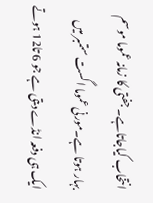انتخاب کیاجاتاہے۔ جفتی کا زمانہ عموما موسم بہار ہوتا ہے۔مورنی عموما اگست ستمبر میں ایک ہی دفعہ انڈے دیتی ہے جو 6 تا12 ہوتے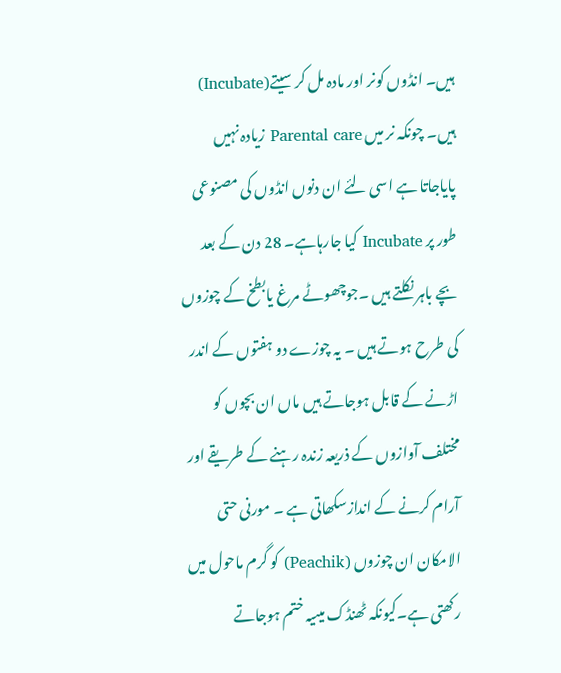ہیں۔ انڈوں کونر اور مادہ مل کر سیتے(Incubate) ہیں۔ چونکہ نر میں Parental care زیادہ نہیں پایاجاتا ہے اسی لئے ان دنوں انڈوں کی مصنوعی طور پر Incubate کیا جارہاہے۔ 28 دن کے بعد بچے باہر نکلتے ہیں ۔جوچھوٹے مرغ یابطخ کے چوزوں کی طرح ہوتے ہیں ۔ یہ چوزے دو ہفتوں کے اندر اڑنے کے قابل ہوجاتے ہیں ماں ان بچوں کو مختلف آوازوں کے ذریعہ زندہ رہنے کے طریقے اور آرام کرنے کے اندازسکھاتی ہے ۔ مورنی حتی الامکان ان چوزوں (Peachik) کو گرم ماحول میں رکھتی ہے۔کیونکہ ٹھنڈک میںیہ ختم ہوجاتے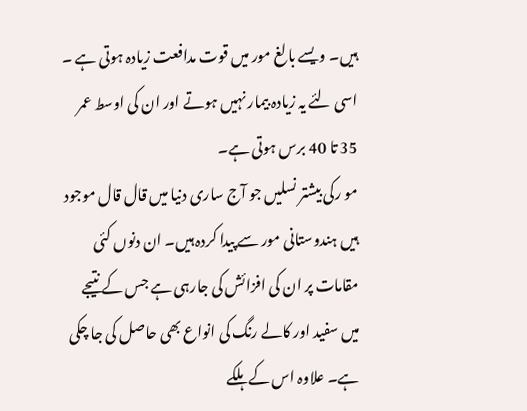ہیں۔ ویسے بالغ مور میں قوت مدافعت زیادہ ہوتی ہے ۔ اسی لئے یہ زیادہ بیمار نہیں ہوتے اور ان کی اوسط عمر 35 تا 40 برس ہوتی ہے۔
مو رکی بیشتر نسلیں جو آج ساری دنیا میں قال قال موجود ہیں ہندوستانی مور سے پیدا کردہ ہیں۔ ان دنوں کئی مقامات پر ان کی افزائش کی جارہی ہے جس کے نتیجے میں سفید اور کالے رنگ کی انواع بھی حاصل کی جا چکی ہے۔ علاوہ اس کے ہلکے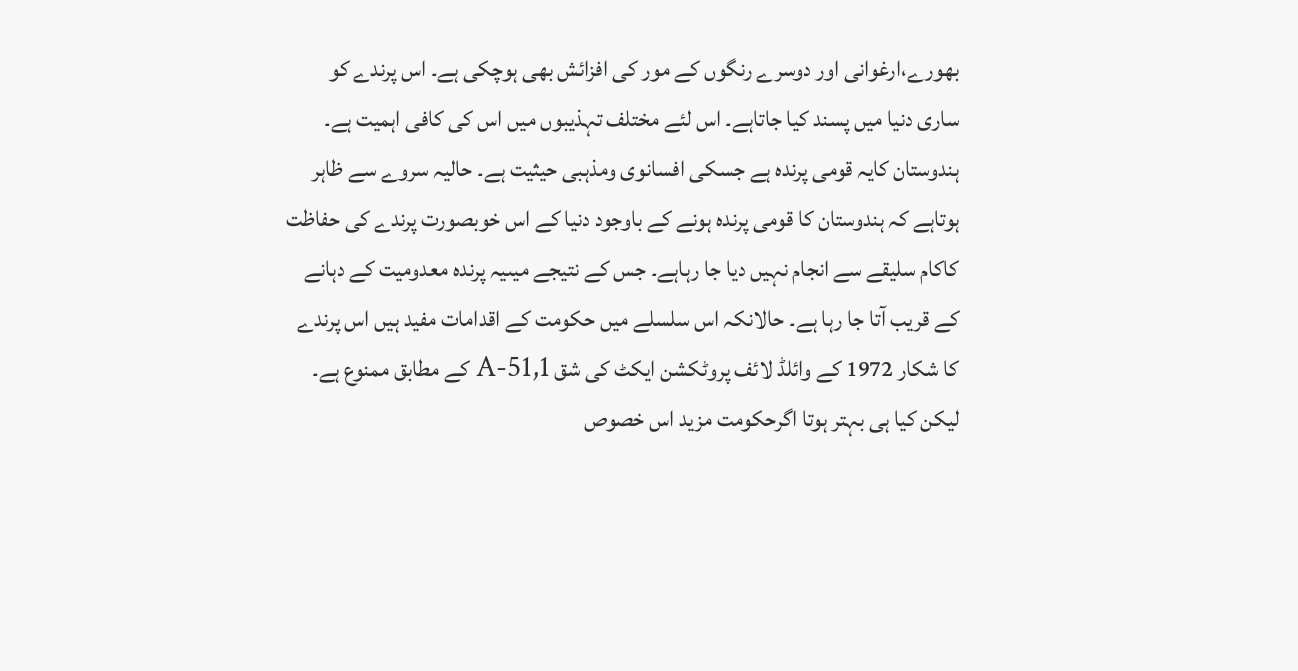بھورے،ارغوانی اور دوسرے رنگوں کے مور کی افزائش بھی ہوچکی ہے۔ اس پرندے کو ساری دنیا میں پسند کیا جاتاہے۔ اس لئے مختلف تہذیبوں میں اس کی کافی اہمیت ہے۔ ہندوستان کایہ قومی پرندہ ہے جسکی افسانوی ومذہبی حیثیت ہے۔ حالیہ سروے سے ظاہر ہوتاہے کہ ہندوستان کا قومی پرندہ ہونے کے باوجود دنیا کے اس خوبصورت پرندے کی حفاظت کاکام سلیقے سے انجام نہیں دیا جا رہاہے۔ جس کے نتیجے میںیہ پرندہ معدومیت کے دہانے کے قریب آتا جا رہا ہے۔ حالانکہ اس سلسلے میں حکومت کے اقدامات مفید ہیں اس پرندے کا شکار 1972 کے وائلڈ لائف پروٹکشن ایکٹ کی شق 51,1-A کے مطابق ممنوع ہے۔ لیکن کیا ہی بہتر ہوتا اگرحکومت مزید اس خصوص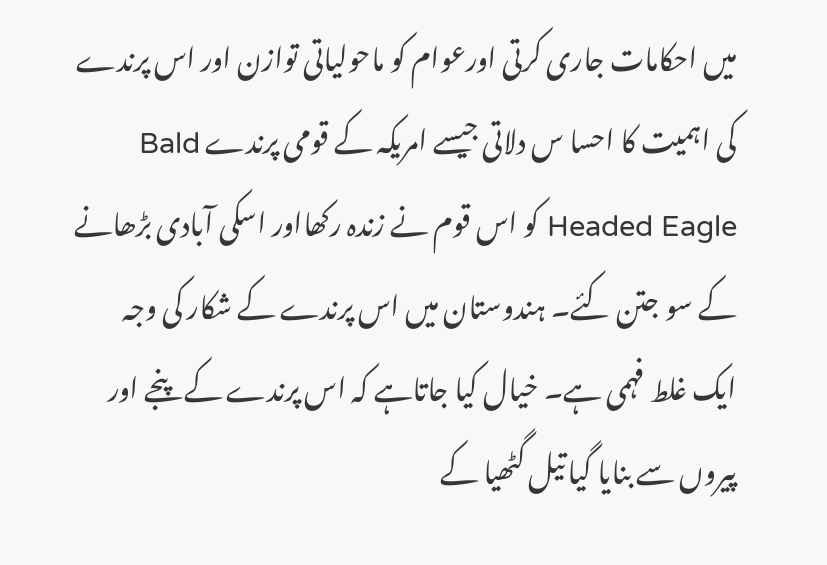میں احکامات جاری کرتی اورعوام کو ماحولیاتی توازن اور اس پرندے کی اہمیت کا احسا س دلاتی جیسے امریکہ کے قومی پرندے Bald Headed Eagle کو اس قوم نے زندہ رکھااور اسکی آبادی بڑھانے کے سو جتن کئے۔ ہندوستان میں اس پرندے کے شکار کی وجہ ایک غلط فہمی ہے۔ خیال کیا جاتاہے کہ اس پرندے کے پنجے اور پیروں سے بنایا گیا تیل گٹھیا کے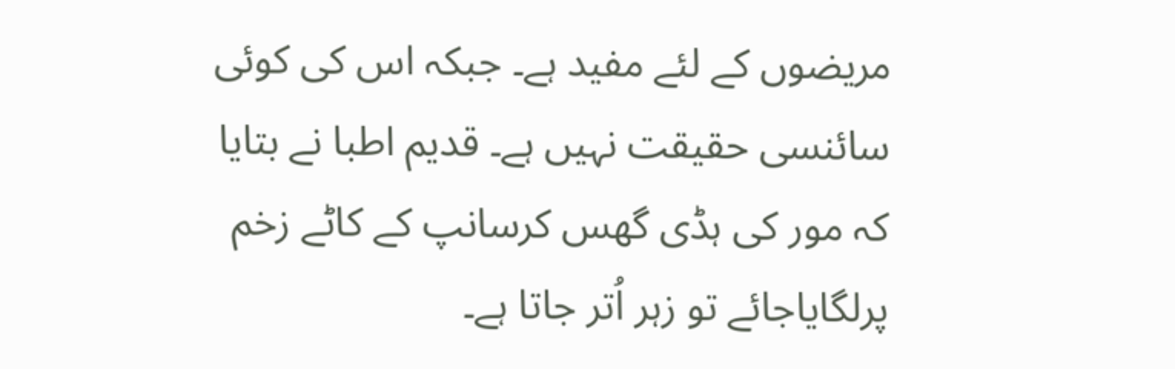مریضوں کے لئے مفید ہے۔ جبکہ اس کی کوئی سائنسی حقیقت نہیں ہے۔ قدیم اطبا نے بتایا کہ مور کی ہڈی گھس کرسانپ کے کاٹے زخم پرلگایاجائے تو زہر اُتر جاتا ہے۔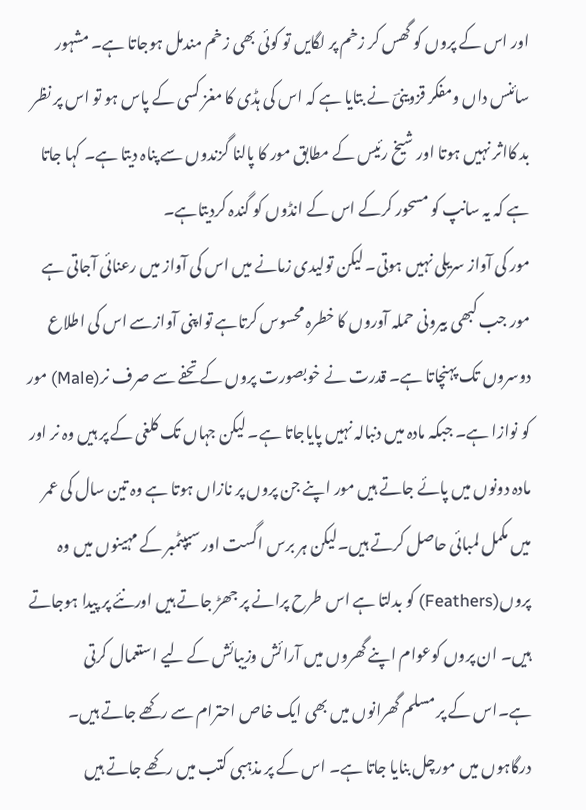اور اس کے پروں کو گھس کر زخم پر لگایں تو کوئی بھی زخم مندمل ہوجاتا ہے۔ مشہور سائنس داں ومفکر قزوینیؔ نے بتایا ہے کہ اس کی ہڈی کا مغز کسی کے پاس ہو تو اس پر نظر بد کااثر نہیں ہوتا اور شیخ رئیس کے مطابق مور کا پالنا گزندوں سے پناہ دیتا ہے۔ کہا جاتا ہے کہ یہ سانپ کو مسحور کرکے اس کے انڈوں کو گندہ کردیتاہے۔
مور کی آواز سریلی نہیں ہوتی۔ لیکن تولیدی زمانے میں اس کی آواز میں رعنائی آجاتی ہے مور جب کبھی بیرونی حملہ آوروں کا خطرہ محسوس کرتاہے تواپنی آوازسے اس کی اطلاع دوسروں تک پہنچاتا ہے۔ قدرت نے خوبصورت پروں کے تحفے سے صرف نر(Male) مور کو نوازا ہے۔ جبکہ مادہ میں دنبالہ نہیں پایاجاتا ہے۔ لیکن جہاں تک کلغی کے پر ہیں وہ نر اور مادہ دونوں میں پائے جاتے ہیں مور اپنے جن پروں پر نازاں ہوتا ہے وہ تین سال کی عمر میں مکمل لمبائی حاصل کرتے ہیں۔لیکن ہر برس اگست اور سیپٹمبر کے مہینوں میں وہ پروں(Feathers) کو بدلتا ہے اس طرح پرانے پر جھڑ جاتے ہیں اورنئے پر پیدا ہوجاتے ہیں۔ ان پروں کوعوام اپنے گھروں میں آرائش وزیبائش کے لیے استعمال کرتی ہے۔اس کے پر مسلم گھرانوں میں بھی ایک خاص احترام سے رکھے جاتے ہیں۔ درگاہوں میں مورچل بنایا جاتا ہے۔ اس کے پر مذہبی کتب میں رکھے جاتے ہیں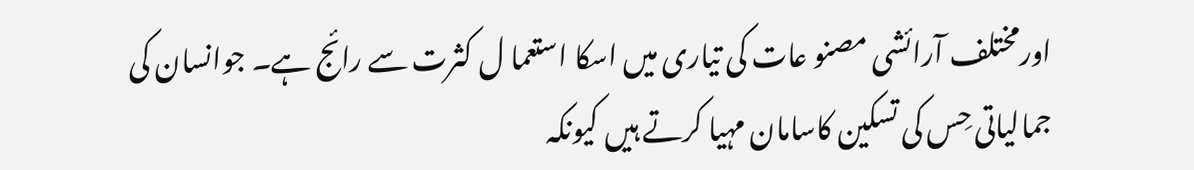اورمختلف آرائشی مصنو عات کی تیاری میں اسکا استعما ل کثرت سے رائج ہے۔ جوانسان کی جمالیاتی حِس کی تسکین کاسامان مہیا کرتے ہیں کیونکہ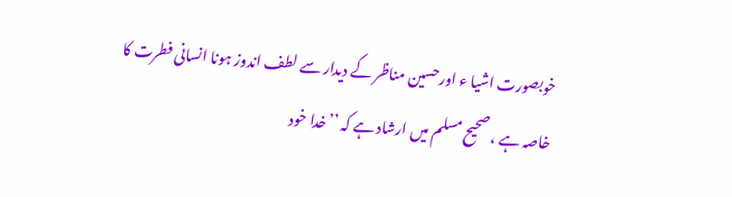خوبصورت اشیا ء اورحسین مناظر کے دیدار سے لطف اندوز ہونا انسانی فطرت کا خاصہ ہے ، صحیح مسلم میں ارشاد ہے کہ ’’خدا خود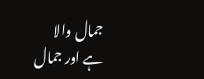جمال والا
ہے اور جمال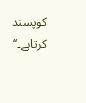کوپسند کرتاہے۔‘‘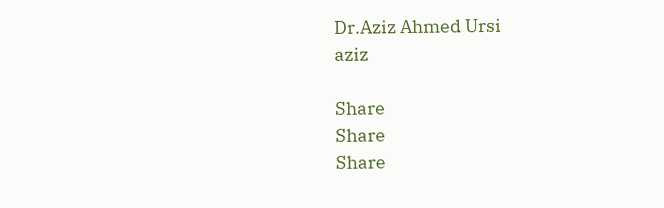Dr.Aziz Ahmed Ursi
aziz

Share
Share
Share